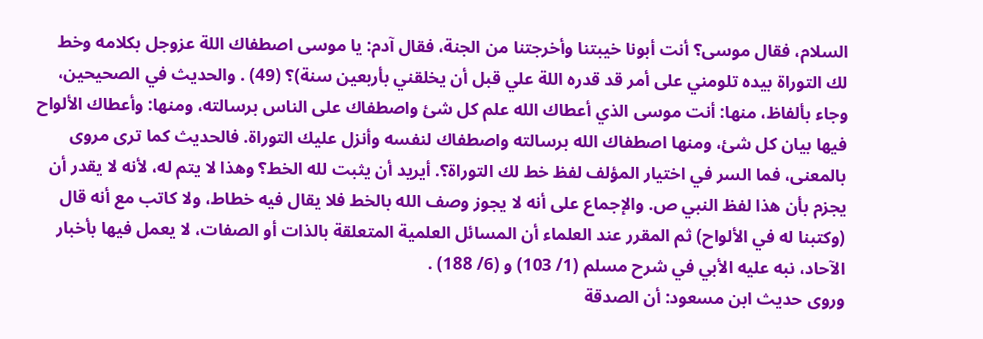السلام، فقال موسى؟ أنت أبونا خيبتنا وأخرجتنا من الجنة، فقال آدم: يا موسى اصطفاك اللة عزوجل بكلامه وخط لك التوراة بيده تلومني على أمر قد قدره اللة علي قبل أن يخلقني بأربعين سنة)؟ (49) . والحديث في الصحيحين، وجاء بألفاظ، منها: أنت موسى الذي أعطاك الله علم كل شئ واصطفاك على الناس برسالته، ومنها: وأعطاك الألواح فيها بيان كل شئ، ومنها اصطفاك الله برسالته واصطفاك لنفسه وأنزل عليك التوراة. فالحديث كما ترى مروى بالمعنى، فما السر في اختيار المؤلف لفظ خط لك التوراة؟. أيريد أن يثبت لله الخط؟ وهذا لا يتم له، لأنه لا يقدر أن يجزم بأن هذا لفظ النبي ص. والإجماع على أنه لا يجوز وصف الله بالخط فلا يقال فيه خطاط، ولا كاتب مع أنه قال (وكتبنا له في الألواح) ثم المقرر عند العلماء أن المسائل العلمية المتعلقة بالذات أو الصفات، لا يعمل فيها بأخبار الآحاد، نبه عليه الأبي في شرح مسلم (1/ 103) و (6/ 188) .
وروى حديث ابن مسعود: أن الصدقة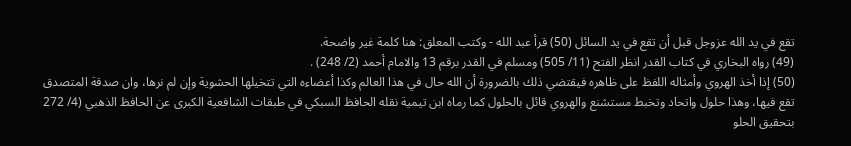تقع في يد الله عزوجل قبل أن تقع في يد السائل (50) قرأ عبد الله - وكتب المعلق: هنا كلمة غير واضحة.
(49) رواه البخاري في كتاب القدر انظر الفتح (11/ 505) ومسلم في القدر برقم 13 والامام أحمد (2/ 248) .
(50) إذا أخذ الهروي وأمثاله اللفظ على ظاهره فيقتضي ذلك بالضرورة أن الله حال في هذا العالم وكذا أعضاءه التي تتخيلها الحشوية وإن لم نرها، وان صدقة المتصدق تقع فيها، وهذا حلول واتحاد وتخبط مستشنع والهروي قائل بالحلول كما رماه ابن تيمية نقله الحافظ السبكي في طبقات الشافعية الكبرى عن الحافظ الذهبي (4/ 272 بتحقيق الحلو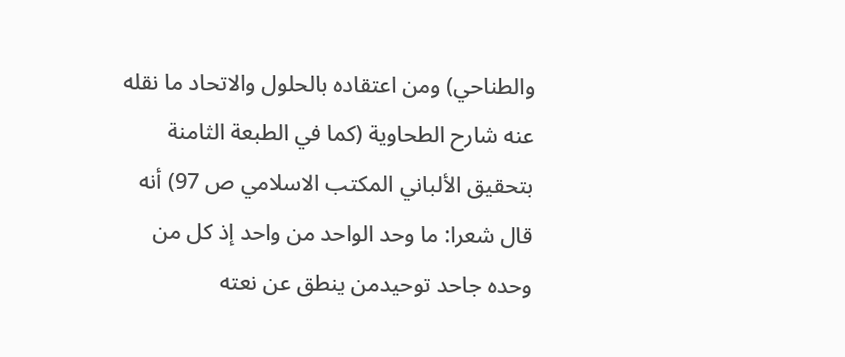والطناحي) ومن اعتقاده بالحلول والاتحاد ما نقله عنه شارح الطحاوية (كما في الطبعة الثامنة بتحقيق الألباني المكتب الاسلامي ص 97) أنه قال شعرا: ما وحد الواحد من واحد إذ كل من وحده جاحد توحيدمن ينطق عن نعته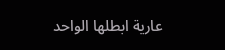عارية ابطلها الواحد